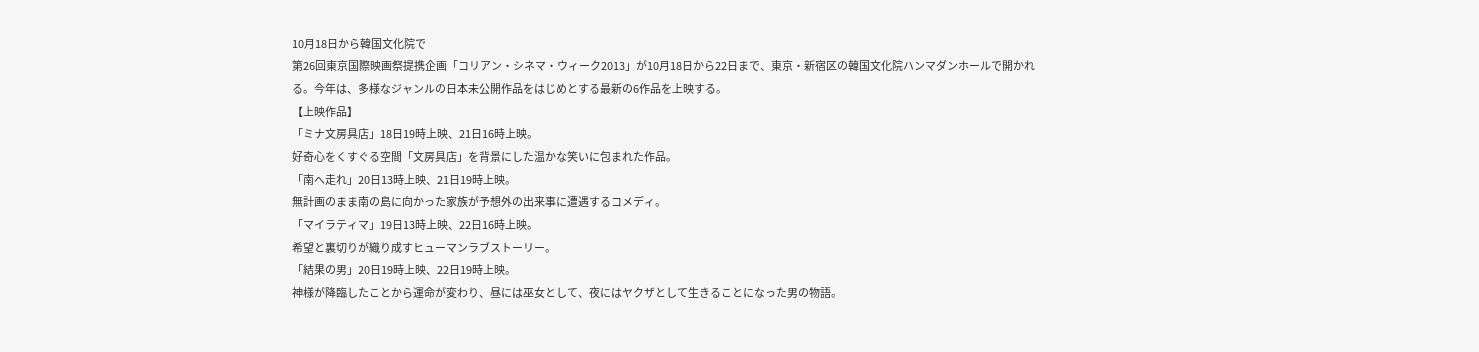10月18日から韓国文化院で
第26回東京国際映画祭提携企画「コリアン・シネマ・ウィーク2013」が10月18日から22日まで、東京・新宿区の韓国文化院ハンマダンホールで開かれる。今年は、多様なジャンルの日本未公開作品をはじめとする最新の6作品を上映する。
【上映作品】
「ミナ文房具店」18日19時上映、21日16時上映。
好奇心をくすぐる空間「文房具店」を背景にした温かな笑いに包まれた作品。
「南へ走れ」20日13時上映、21日19時上映。
無計画のまま南の島に向かった家族が予想外の出来事に遭遇するコメディ。
「マイラティマ」19日13時上映、22日16時上映。
希望と裏切りが織り成すヒューマンラブストーリー。
「結果の男」20日19時上映、22日19時上映。
神様が降臨したことから運命が変わり、昼には巫女として、夜にはヤクザとして生きることになった男の物語。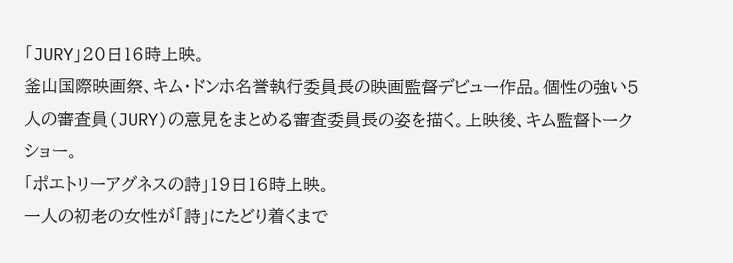「JURY」20日16時上映。
釜山国際映画祭、キム・ドンホ名誉執行委員長の映画監督デビュー作品。個性の強い5人の審査員(JURY)の意見をまとめる審査委員長の姿を描く。上映後、キム監督トークショー。
「ポエトリーアグネスの詩」19日16時上映。
一人の初老の女性が「詩」にたどり着くまで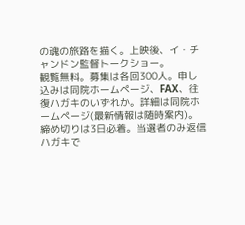の魂の旅路を描く。上映後、イ・チャンドン監督トークショー。
観覧無料。募集は各回300人。申し込みは同院ホームページ、FAX、往復ハガキのいずれか。詳細は同院ホームページ(最新情報は随時案内)。締め切りは3日必着。当選者のみ返信ハガキで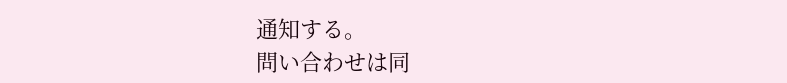通知する。
問い合わせは同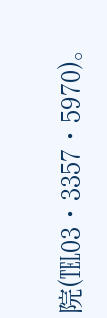院(℡03・3357・5970)。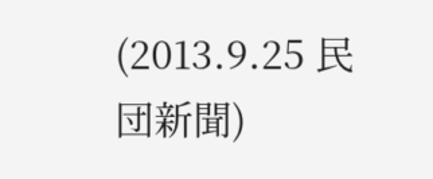(2013.9.25 民団新聞)